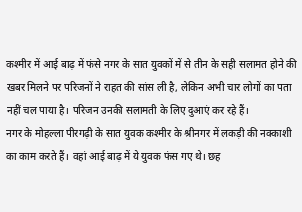कश्मीर में आई बाढ़ में फंसे नगर के सात युवकों में से तीन के सही सलामत होने की खबर मिलने पर परिजनों ने राहत की सांस ली है, लेकिन अभी चार लोगों का पता नहीं चल पाया है। परिजन उनकी सलामती के लिए दुआएं कर रहे हैं।
नगर के मोहल्ला पीरगढ़ी के सात युवक कश्मीर के श्रीनगर में लकड़ी की नक्काशी का काम करते हैं। वहां आई बाढ़ में ये युवक फंस गए थे। छह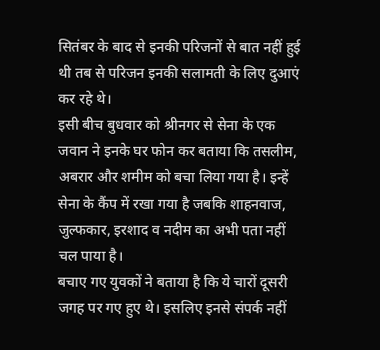सितंबर के बाद से इनकी परिजनों से बात नहीं हुई थी तब से परिजन इनकी सलामती के लिए दुआएं कर रहे थे।
इसी बीच बुधवार को श्रीनगर से सेना के एक जवान ने इनके घर फोन कर बताया कि तसलीम, अबरार और शमीम को बचा लिया गया है। इन्हें सेना के कैंप में रखा गया है जबकि शाहनवाज, जुल्फकार, इरशाद व नदीम का अभी पता नहीं चल पाया है।
बचाए गए युवकों ने बताया है कि ये चारों दूसरी जगह पर गए हुए थे। इसलिए इनसे संपर्क नहीं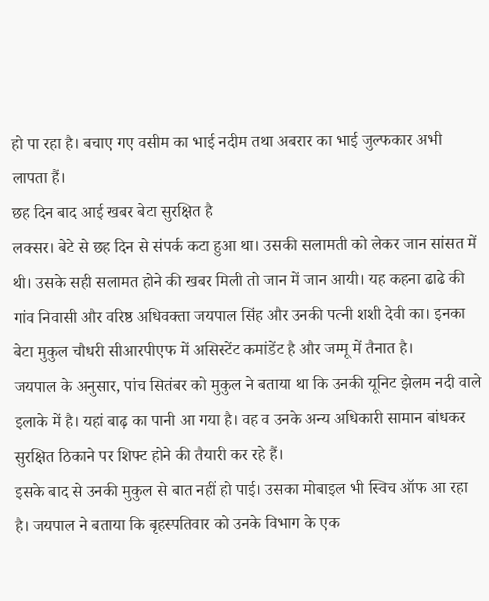हो पा रहा है। बचाए गए वसीम का भाई नदीम तथा अबरार का भाई जुल्फकार अभी लापता हैं।
छह दिन बाद आई खबर बेटा सुरक्षित है
लक्सर। बेटे से छह दिन से संपर्क कटा हुआ था। उसकी सलामती को लेकर जान सांसत में थी। उसके सही सलामत होने की खबर मिली तो जान में जान आयी। यह कहना ढाढे की गांव निवासी और वरिष्ठ अधिवक्ता जयपाल सिंह और उनकी पत्नी शशी देवी का। इनका बेटा मुकुल चौधरी सीआरपीएफ में असिस्टेंट कमांडेंट है और जम्मू में तैनात है।
जयपाल के अनुसार, पांच सितंबर को मुकुल ने बताया था कि उनकी यूनिट झेलम नदी वाले इलाके में है। यहां बाढ़ का पानी आ गया है। वह व उनके अन्य अधिकारी सामान बांधकर सुरक्षित ठिकाने पर शिफ्ट होने की तैयारी कर रहे हैं।
इसके बाद से उनकी मुकुल से बात नहीं हो पाई। उसका मोबाइल भी स्विच ऑफ आ रहा है। जयपाल ने बताया कि बृहस्पतिवार को उनके विभाग के एक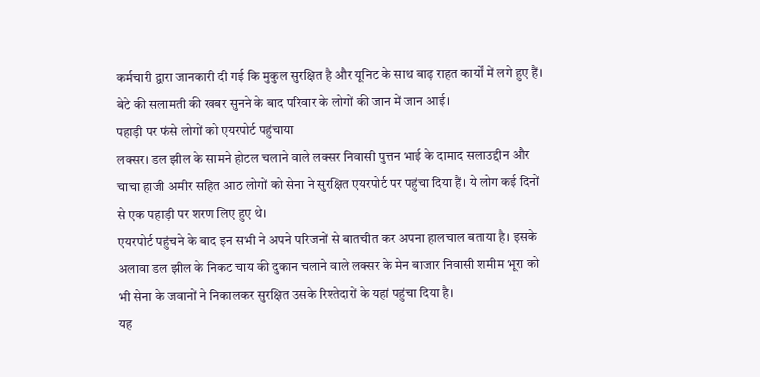कर्मचारी द्वारा जानकारी दी गई कि मुकुल सुरक्षित है और यूनिट के साथ बाढ़ राहत कार्यों में लगे हुए हैं। बेटे की सलामती की खबर सुनने के बाद परिवार के लोगों की जान में जान आई।
पहाड़ी पर फंसे लोगों को एयरपोर्ट पहुंचाया
लक्सर। डल झील के सामने होटल चलाने वाले लक्सर निवासी पुत्तन भाई के दामाद सलाउद्दीन और चाचा हाजी अमीर सहित आठ लोगों को सेना ने सुरक्षित एयरपोर्ट पर पहुंचा दिया हैं। ये लोग कई दिनों से एक पहाड़ी पर शरण लिए हुए थे।
एयरपोर्ट पहुंचने के बाद इन सभी ने अपने परिजनों से बातचीत कर अपना हालचाल बताया है। इसके अलावा डल झील के निकट चाय की दुकान चलाने वाले लक्सर के मेन बाजार निवासी शमीम भूरा को भी सेना के जवानों ने निकालकर सुरक्षित उसके रिश्तेदारों के यहां पहुंचा दिया है।
यह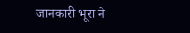जानकारी भूरा ने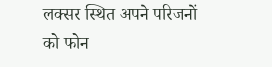लक्सर स्थित अपने परिजनों को फोन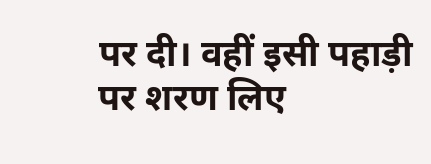पर दी। वहीं इसी पहाड़ी पर शरण लिए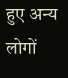हुए अन्य लोगों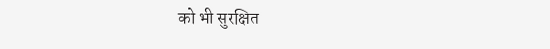को भी सुरक्षित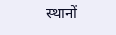स्थानों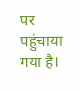पर पहुंचाया गया है।